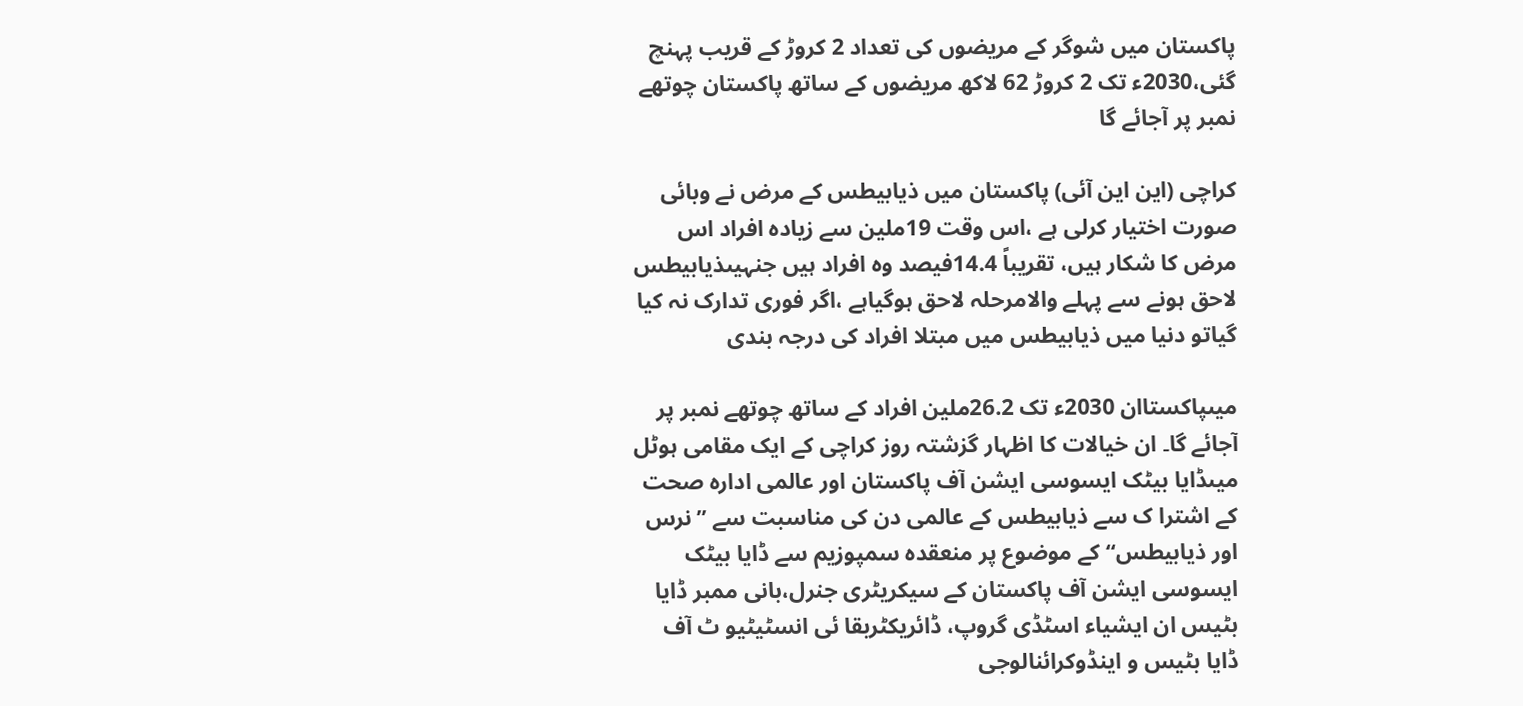پاکستان میں شوگر کے مریضوں کی تعداد 2 کروڑ کے قریب پہنچ گئی،2030ء تک 2 کروڑ 62 لاکھ مریضوں کے ساتھ پاکستان چوتھے نمبر پر آجائے گا

کراچی (این این آئی) پاکستان میں ذیابیطس کے مرض نے وبائی صورت اختیار کرلی ہے ،اس وقت 19ملین سے زیادہ افراد اس مرض کا شکار ہیں، تقریباً 14.4فیصد وہ افراد ہیں جنہیںذیابیطس لاحق ہونے سے پہلے والامرحلہ لاحق ہوگیاہے ،اگر فوری تدارک نہ کیا گیاتو دنیا میں ذیابیطس میں مبتلا افراد کی درجہ بندی

میںپاکستاان 2030ء تک 26.2ملین افراد کے ساتھ چوتھے نمبر پر آجائے گا۔ ان خیالات کا اظہار گزشتہ روز کراچی کے ایک مقامی ہوٹل میںڈایا بیٹک ایسوسی ایشن آف پاکستان اور عالمی ادارہ صحت کے اشترا ک سے ذیابیطس کے عالمی دن کی مناسبت سے ’’نرس اور ذیابیطس‘‘ کے موضوع پر منعقدہ سمپوزیم سے ڈایا بیٹک ایسوسی ایشن آف پاکستان کے سیکریٹری جنرل،بانی ممبر ڈایا بٹیس ان ایشیاء اسٹڈی گروپ، ڈائریکٹربقا ئی انسٹیٹیو ٹ آف ڈایا بٹیس و اینڈوکرائنالوجی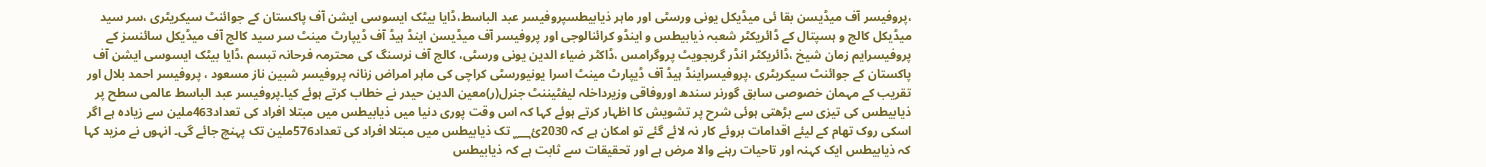،پروفیسر آف میڈیسن بقا ئی میڈیکل یونی ورسٹی اور ماہر ذیابیطسپروفیسر عبد الباسط،ڈایا بیٹک ایسوسی ایشن آف پاکستان کے جوائنٹ سیکریٹری ،سر سید میڈیکل کالج و ہسپتال کے ڈائریکٹر شعبہ ذیابیطس و اینڈو کرائنالوجی اور پروفیسر آف میڈیسن اینڈ ہیڈ آف ڈیپارٹ مینٹ سر سید کالج آف میڈیکل سائنسز کے پروفیسرایم زمان شیخ ،ڈائریکٹر انڈر گریجویٹ پروگرامس ،ڈاکٹر ضیاء الدین یونی ورسٹی، کالج آف نرسنگ کی محترمہ فرحانہ تبسم ،ڈایا بیٹک ایسوسی ایشن آف پاکستان کے جوائنٹ سیکریٹری ،پروفیسراینڈ ہیڈ آف ڈیپارٹ مینٹ اسرا یونیورسٹی کراچی کی ماہر امراض زنانہ پروفیسر شبین ناز مسعود ، پروفیسر احمد بلال اور تقریب کے مہمان خصوصی سابق گورنر سندھ اوروفاقی وزیرداخلہ لیفٹیننٹ جنرل(ر)معین الدین حیدر نے خطاب کرتے ہوئے کیا۔پروفیسر عبد الباسط عالمی سطح پر ذیابیطس کی تیزی سے بڑھتی ہوئی شرح پر تشویش کا اظہار کرتے ہوئے کہا کہ اس وقت پوری دنیا میں ذیابیطس میں مبتلا افراد کی تعداد463ملین سے زیادہ ہے اگر اسکی روک تھام کے لیئے اقدامات بروئے کار نہ لائے گئے تو امکان ہے کہ 2030ئ؁ تک ذیابیطس میں مبتلا افراد کی تعداد576ملین تک پہنچ جائے گی۔ انہوں نے مزید کہا کہ ذیابیطس ایک کہنہ اور تاحیات رہنے والا مرض ہے اور تحقیقات سے ثابت ہے کہ ذیابیطس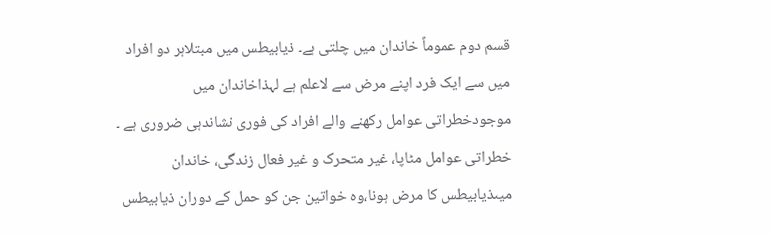قسم دوم عموماً خاندان میں چلتی ہے۔ ذیابیطس میں مبتلاہر دو افراد میں سے ایک فرد اپنے مرض سے لاعلم ہے لہذاخاندان میں موجودخطراتی عوامل رکھنے والے افراد کی فوری نشاندہی ضروری ہے ۔ خطراتی عوامل مٹاپا، غیر متحرک و غیر فعال زندگی، خاندان میںذیابیطس کا مرض ہونا،وہ خواتین جن کو حمل کے دوران ذیابیطس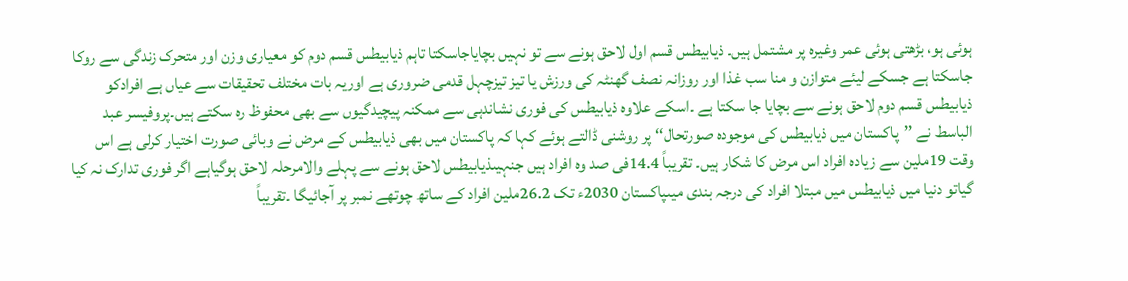ہوئی ہو، بڑھتی ہوئی عمر وغیرہ پر مشتمل ہیں۔ ذیابیطس قسم اول لاحق ہونے سے تو نہیں بچایاجاسکتا تاہم ذیابیطس قسم دوم کو معیاری وزن اور متحرک زندگی سے روکا جاسکتا ہے جسکے لیئے متوازن و منا سب غذا اور روزانہ نصف گھنٹہ کی ورزش یا تیز تیزچہل قدمی ضروری ہے اوریہ بات مختلف تحقیقات سے عیاں ہے افرادکو ذیابیطس قسم دوم لاحق ہونے سے بچایا جا سکتا ہے ۔اسکے علاوہ ذیابیطس کی فوری نشاندہی سے ممکنہ پیچیدگیوں سے بھی محفوظ رہ سکتے ہیں۔پروفیسر عبد الباسط نے ’’پاکستان میں ذیابیطس کی موجودہ صورتحال‘‘ پر روشنی ڈالتے ہوئے کہا کہ پاکستان میں بھی ذیابیطس کے مرض نے وبائی صورت اختیار کرلی ہے اس وقت 19ملین سے زیادہ افراد اس مرض کا شکار ہیں۔ تقریباً 14.4فی صد وہ افراد ہیں جنہیںذیابیطس لاحق ہونے سے پہلے والامرحلہ لاحق ہوگیاہے اگر فوری تدارک نہ کیا گیاتو دنیا میں ذیابیطس میں مبتلا افراد کی درجہ بندی میںپاکستان 2030ء تک 26.2ملین افراد کے ساتھ چوتھے نمبر پر آجائیگا ۔تقریباً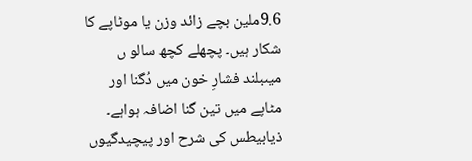9.6ملین بچے زائد وزن یا موٹاپے کا شکار ہیں۔ پچھلے کچھ سالو ں میںبلند فشارِ خون میں دُگنا اور مٹاپے میں تین گنا اضافہ ہواہے۔ ذیابیطس کی شرح اور پیچیدگیوں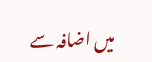میں اضافہ سے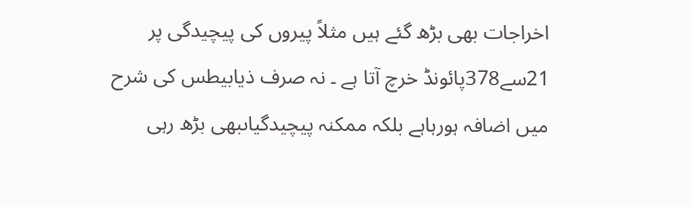اخراجات بھی بڑھ گئے ہیں مثلاً پیروں کی پیچیدگی پر 21سے378پائونڈ خرچ آتا ہے ۔ نہ صرف ذیابیطس کی شرح میں اضافہ ہورہاہے بلکہ ممکنہ پیچیدگیاںبھی بڑھ رہی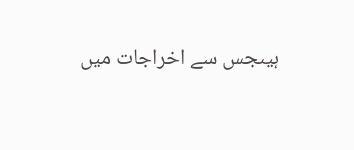ہیںجس سے اخراجات میں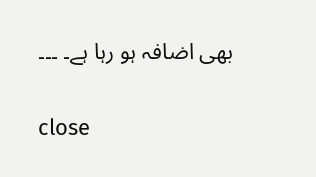بھی اضافہ ہو رہا ہے۔ ۔۔۔

close